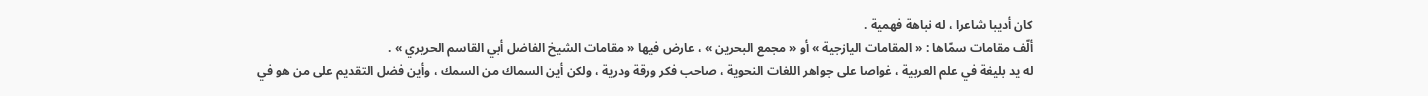كان أديبا شاعرا ، له نباهة فهمية .
ألّف مقامات سمّاها : « المقامات اليازجية » أو « مجمع البحرين » ، عارض فيها « مقامات الشيخ الفاضل أبي القاسم الحريري » .
له يد بليغة في علم العربية ، غواصا على جواهر اللغات النحوية ، صاحب فكر ورقة ودرية ، ولكن أين السماك من السمك ، وأين فضل التقديم على من هو في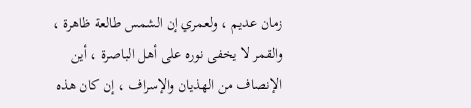زمان عديم ، ولعمري إن الشمس طالعة ظاهرة ، والقمر لا يخفى نوره على أهل الباصرة ، أين الإنصاف من الهذيان والإسراف ، إن كان هذه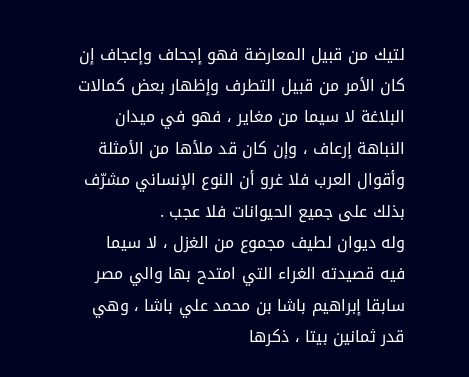لتيك من قبيل المعارضة فهو إجحاف وإعجاف إن كان الأمر من قبيل التطرف وإظهار بعض كمالات البلاغة لا سيما من مغاير ، فهو في ميدان النباهة إرعاف ، وإن كان قد ملأها من الأمثلة وأقوال العرب فلا غرو أن النوع الإنساني مشرّف بذلك على جميع الحيوانات فلا عجب .
وله ديوان لطيف مجموع من الغزل ، لا سيما فيه قصيدته الغراء التي امتدح بها والي مصر سابقا إبراهيم باشا بن محمد علي باشا ، وهي قدر ثمانين بيتا ، ذكرها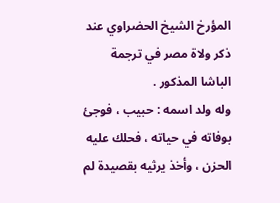المؤرخ الشيخ الحضراوي عند ذكر ولاة مصر في ترجمة الباشا المذكور .
وله ولد اسمه : حبيب ، فوجئ بوفاته في حياته ، فحلك عليه الحزن ، وأخذ يرثيه بقصيدة لم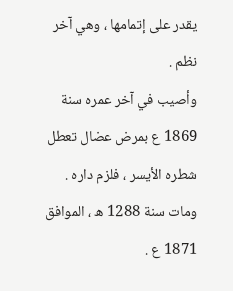يقدر على إتمامها ، وهي آخر نظم .
وأصيب في آخر عمره سنة 1869 ع بمرض عضال تعطل شطره الأيسر ، فلزم داره . ومات سنة 1288 ه ، الموافق 1871 ع .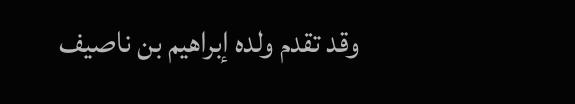وقد تقدم ولده إبراهيم بن ناصيف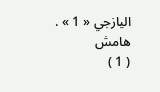اليازجي « 1 » .
هامش
( 1 )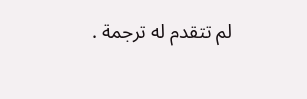لم تتقدم له ترجمة .